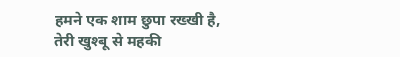हमने एक शाम छुपा रख्खी है,
तेरी खुश्बू से महकी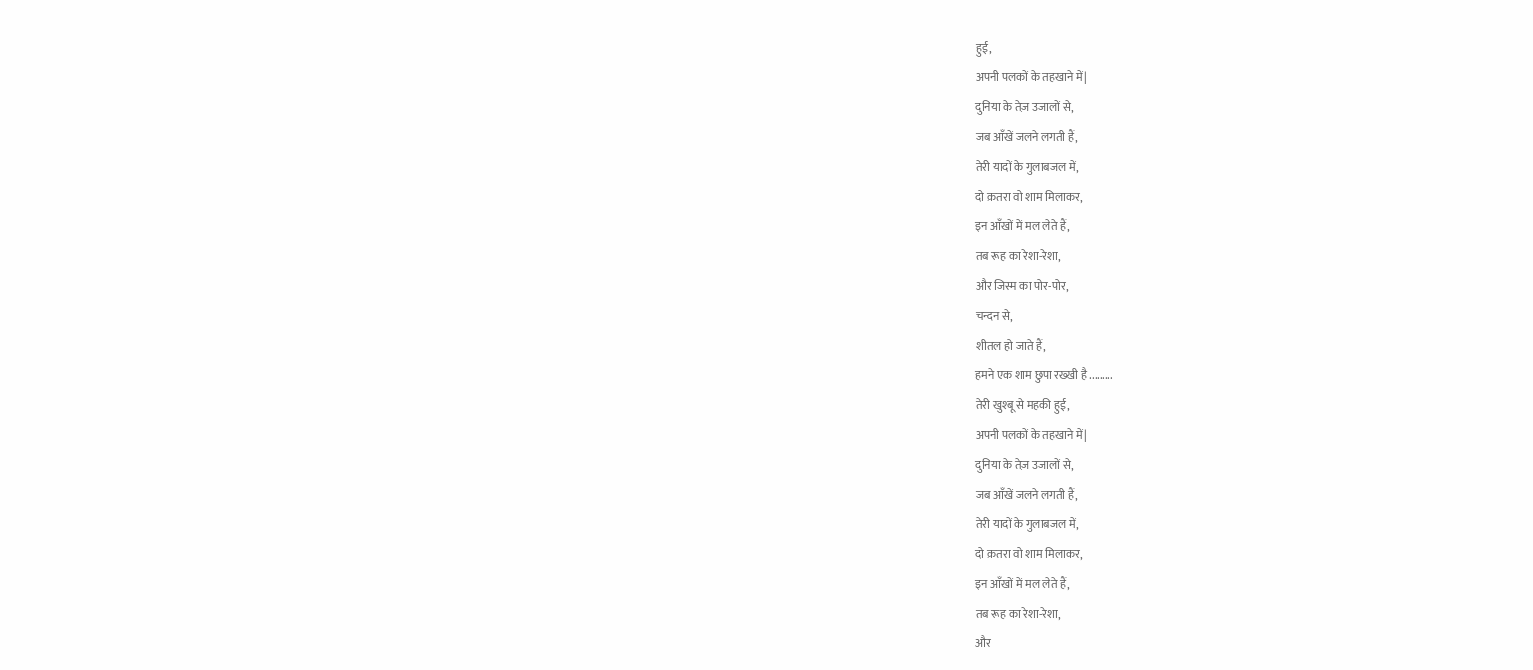हुई,
अपनी पलकों के तहखाने में|
दुनिया के तेज़ उजालों से,
जब आँखें जलने लगती हैं,
तेरी यादों के गुलाबजल में,
दो क़तरा वो शाम मिलाकर,
इन आँखों में मल लेते हैं,
तब रूह का रेशा-रेशा,
और जिस्म का पोर-पोर,
चन्दन से,
शीतल हो जाते हैं,
हमने एक शाम छुपा रख्खी है .........
तेरी खुश्बू से महकी हुई,
अपनी पलकों के तहखाने में|
दुनिया के तेज़ उजालों से,
जब आँखें जलने लगती हैं,
तेरी यादों के गुलाबजल में,
दो क़तरा वो शाम मिलाकर,
इन आँखों में मल लेते हैं,
तब रूह का रेशा-रेशा,
और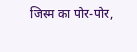जिस्म का पोर-पोर,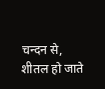चन्दन से,
शीतल हो जाते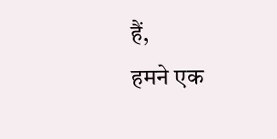हैं,
हमने एक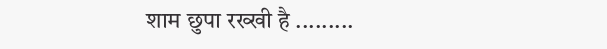शाम छुपा रख्खी है .........